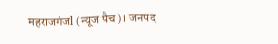महराजगंजl (न्यूज पैच)। जनपद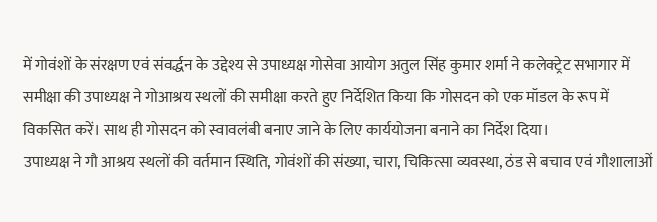में गोवंशों के संरक्षण एवं संवर्द्धन के उद्देश्य से उपाध्यक्ष गोसेवा आयोग अतुल सिंह कुमार शर्मा ने कलेक्ट्रेट सभागार में समीक्षा की उपाध्यक्ष ने गोआश्रय स्थलों की समीक्षा करते हुए निर्देशित किया कि गोसदन को एक मॉडल के रूप में विकसित करें। साथ ही गोसदन को स्वावलंबी बनाए जाने के लिए कार्ययोजना बनाने का निर्देश दिया।
उपाध्यक्ष ने गौ आश्रय स्थलों की वर्तमान स्थिति, गोवंशों की संख्या, चारा, चिकित्सा व्यवस्था, ठंड से बचाव एवं गौशालाओं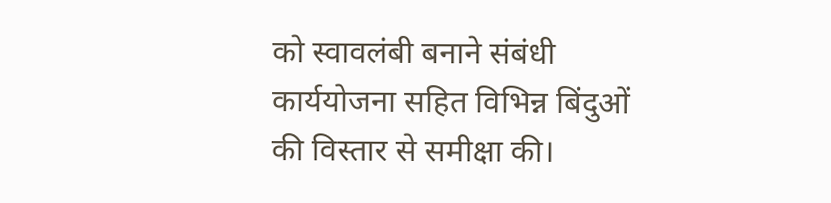को स्वावलंबी बनाने संबंधी कार्ययोजना सहित विभिन्न बिंदुओं की विस्तार से समीक्षा की।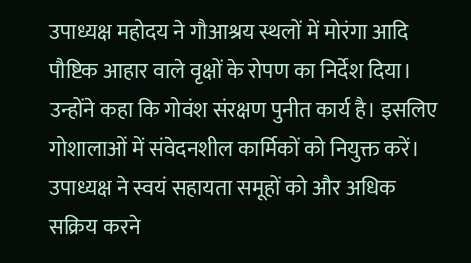उपाध्यक्ष महोदय ने गौआश्रय स्थलों में मोरंगा आदि पौष्टिक आहार वाले वृक्षों के रोपण का निर्देश दिया। उन्होंने कहा कि गोवंश संरक्षण पुनीत कार्य है। इसलिए गोशालाओं में संवेदनशील कार्मिकों को नियुक्त करें।
उपाध्यक्ष ने स्वयं सहायता समूहों को और अधिक सक्रिय करने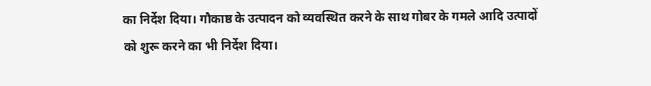का निर्देश दिया। गौकाष्ठ के उत्पादन को व्यवस्थित करने के साथ गोबर के गमले आदि उत्पादों को शुरू करने का भी निर्देश दिया।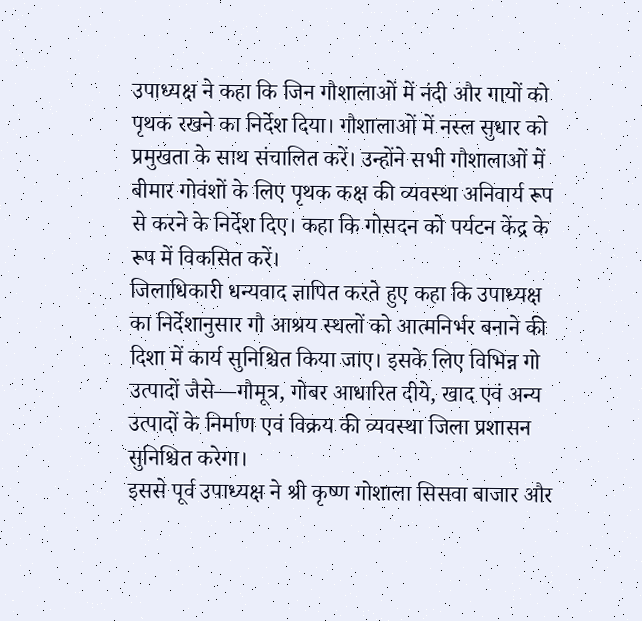उपाध्यक्ष ने कहा कि जिन गौशालाओं में नंदी और गायों को पृथक रखने का निर्देश दिया। गौशालाओं में नस्ल सुधार को प्रमुखता के साथ संचालित करें। उन्होंने सभी गौशालाओं में बीमार गोवंशों के लिए पृथक कक्ष की व्यवस्था अनिवार्य रूप से करने के निर्देश दिए। कहा कि गोसदन को पर्यटन केंद्र के रूप में विकसित करें।
जिलाधिकारी धन्यवाद ज्ञापित करते हुए कहा कि उपाध्यक्ष का निर्देशानुसार गौ आश्रय स्थलों को आत्मनिर्भर बनाने की दिशा में कार्य सुनिश्चित किया जाए। इसके लिए विभिन्न गो उत्पादों जैसे—गौमूत्र, गोबर आधारित दीये, खाद एवं अन्य उत्पादों के निर्माण एवं विक्रय की व्यवस्था जिला प्रशासन सुनिश्चित करेगा।
इससे पूर्व उपाध्यक्ष ने श्री कृष्ण गोशाला सिसवा बाजार और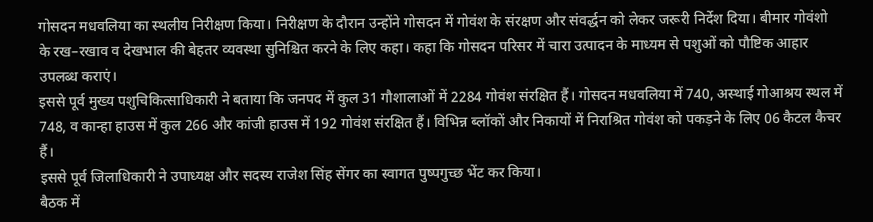गोसदन मधवलिया का स्थलीय निरीक्षण किया। निरीक्षण के दौरान उन्होंने गोसदन में गोवंश के संरक्षण और संवर्द्धन को लेकर जरूरी निर्देश दिया। बीमार गोवंशो के रख–रखाव व देखभाल की बेहतर व्यवस्था सुनिश्चित करने के लिए कहा। कहा कि गोसदन परिसर में चारा उत्पादन के माध्यम से पशुओं को पौष्टिक आहार उपलब्ध कराएं।
इससे पूर्व मुख्य पशुचिकित्साधिकारी ने बताया कि जनपद में कुल 31 गौशालाओं में 2284 गोवंश संरक्षित हैं। गोसदन मधवलिया में 740, अस्थाई गोआश्रय स्थल में 748, व कान्हा हाउस में कुल 266 और कांजी हाउस में 192 गोवंश संरक्षित हैं। विभिन्न ब्लॉकों और निकायों में निराश्रित गोवंश को पकड़ने के लिए 06 कैटल कैचर हैं।
इससे पूर्व जिलाधिकारी ने उपाध्यक्ष और सदस्य राजेश सिंह सेंगर का स्वागत पुष्पगुच्छ भेंट कर किया।
बैठक में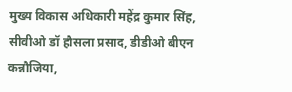मुख्य विकास अधिकारी महेंद्र कुमार सिंह, सीवीओ डॉ हौसला प्रसाद, डीडीओ बीएन कन्नौजिया,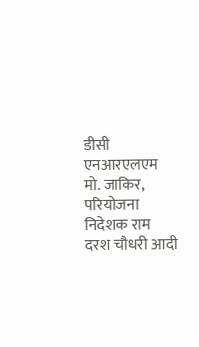डीसी एनआरएलएम मो. जाकिर, परियोजना निदेशक राम दरश चौधरी आदी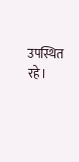उपस्थित रहे।